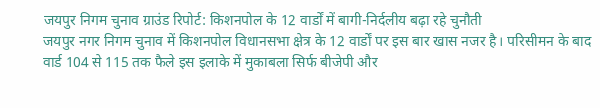जयपुर निगम चुनाव ग्राउंड रिपोर्ट: किशनपोल के 12 वार्डों में बागी-निर्दलीय बढ़ा रहे चुनौती
जयपुर नगर निगम चुनाव में किशनपोल विधानसभा क्षेत्र के 12 वार्डों पर इस बार खास नजर है। परिसीमन के बाद वार्ड 104 से 115 तक फैले इस इलाके में मुकाबला सिर्फ बीजेपी और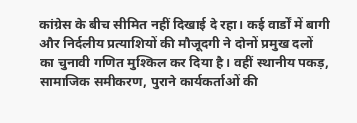कांग्रेस के बीच सीमित नहीं दिखाई दे रहा। कई वार्डों में बागी और निर्दलीय प्रत्याशियों की मौजूदगी ने दोनों प्रमुख दलों का चुनावी गणित मुश्किल कर दिया है। वहीं स्थानीय पकड़, सामाजिक समीकरण, पुराने कार्यकर्ताओं की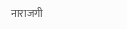नाराजगी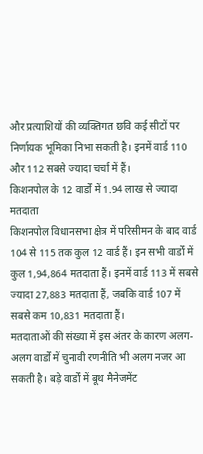और प्रत्याशियों की व्यक्तिगत छवि कई सीटों पर निर्णायक भूमिका निभा सकती है। इनमें वार्ड 110 और 112 सबसे ज्यादा चर्चा में हैं।
किशनपोल के 12 वार्डों में 1.94 लाख से ज्यादा मतदाता
किशनपोल विधानसभा क्षेत्र में परिसीमन के बाद वार्ड 104 से 115 तक कुल 12 वार्ड हैं। इन सभी वार्डों में कुल 1,94,864 मतदाता हैं। इनमें वार्ड 113 में सबसे ज्यादा 27,883 मतदाता हैं, जबकि वार्ड 107 में सबसे कम 10,831 मतदाता हैं।
मतदाताओं की संख्या में इस अंतर के कारण अलग-अलग वार्डों में चुनावी रणनीति भी अलग नजर आ सकती है। बड़े वार्डों में बूथ मैनेजमेंट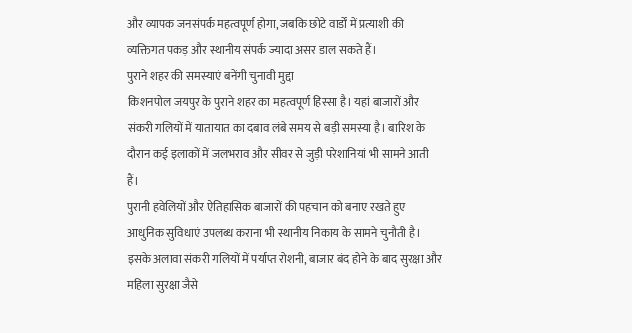और व्यापक जनसंपर्क महत्वपूर्ण होगा, जबकि छोटे वार्डों में प्रत्याशी की व्यक्तिगत पकड़ और स्थानीय संपर्क ज्यादा असर डाल सकते हैं।
पुराने शहर की समस्याएं बनेंगी चुनावी मुद्दा
किशनपोल जयपुर के पुराने शहर का महत्वपूर्ण हिस्सा है। यहां बाजारों और संकरी गलियों में यातायात का दबाव लंबे समय से बड़ी समस्या है। बारिश के दौरान कई इलाकों में जलभराव और सीवर से जुड़ी परेशानियां भी सामने आती हैं।
पुरानी हवेलियों और ऐतिहासिक बाजारों की पहचान को बनाए रखते हुए आधुनिक सुविधाएं उपलब्ध कराना भी स्थानीय निकाय के सामने चुनौती है। इसके अलावा संकरी गलियों में पर्याप्त रोशनी, बाजार बंद होने के बाद सुरक्षा और महिला सुरक्षा जैसे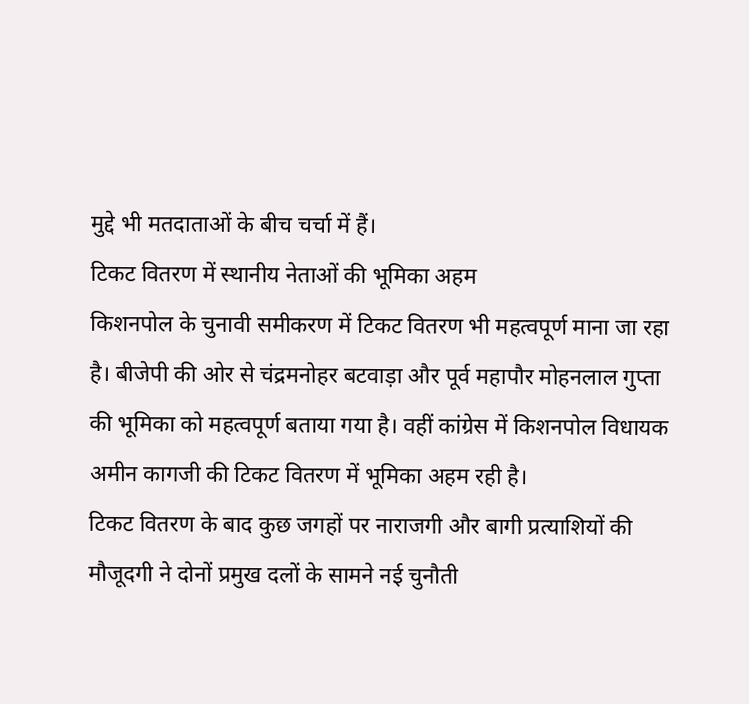मुद्दे भी मतदाताओं के बीच चर्चा में हैं।
टिकट वितरण में स्थानीय नेताओं की भूमिका अहम
किशनपोल के चुनावी समीकरण में टिकट वितरण भी महत्वपूर्ण माना जा रहा है। बीजेपी की ओर से चंद्रमनोहर बटवाड़ा और पूर्व महापौर मोहनलाल गुप्ता की भूमिका को महत्वपूर्ण बताया गया है। वहीं कांग्रेस में किशनपोल विधायक अमीन कागजी की टिकट वितरण में भूमिका अहम रही है।
टिकट वितरण के बाद कुछ जगहों पर नाराजगी और बागी प्रत्याशियों की मौजूदगी ने दोनों प्रमुख दलों के सामने नई चुनौती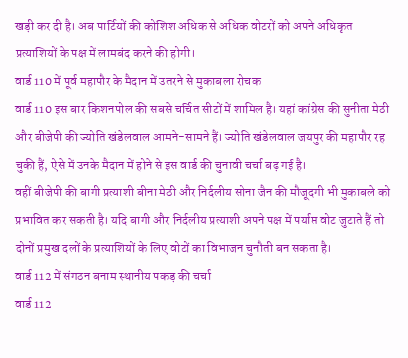खड़ी कर दी है। अब पार्टियों की कोशिश अधिक से अधिक वोटरों को अपने अधिकृत प्रत्याशियों के पक्ष में लामबंद करने की होगी।
वार्ड 110 में पूर्व महापौर के मैदान में उतरने से मुकाबला रोचक
वार्ड 110 इस बार किशनपोल की सबसे चर्चित सीटों में शामिल है। यहां कांग्रेस की सुनीता मेठी और बीजेपी की ज्योति खंडेलवाल आमने-सामने हैं। ज्योति खंडेलवाल जयपुर की महापौर रह चुकी हैं, ऐसे में उनके मैदान में होने से इस वार्ड की चुनावी चर्चा बढ़ गई है।
वहीं बीजेपी की बागी प्रत्याशी बीना मेठी और निर्दलीय सोना जैन की मौजूदगी भी मुकाबले को प्रभावित कर सकती है। यदि बागी और निर्दलीय प्रत्याशी अपने पक्ष में पर्याप्त वोट जुटाते हैं तो दोनों प्रमुख दलों के प्रत्याशियों के लिए वोटों का विभाजन चुनौती बन सकता है।
वार्ड 112 में संगठन बनाम स्थानीय पकड़ की चर्चा
वार्ड 112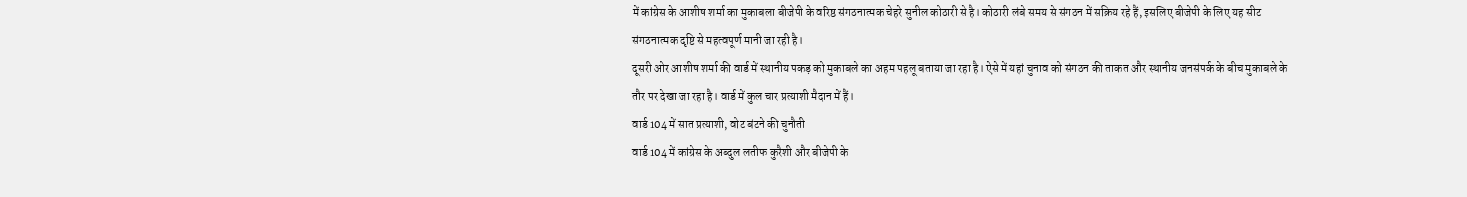में कांग्रेस के आशीष शर्मा का मुकाबला बीजेपी के वरिष्ठ संगठनात्मक चेहरे सुनील कोठारी से है। कोठारी लंबे समय से संगठन में सक्रिय रहे हैं, इसलिए बीजेपी के लिए यह सीट संगठनात्मक दृष्टि से महत्वपूर्ण मानी जा रही है।
दूसरी ओर आशीष शर्मा की वार्ड में स्थानीय पकड़ को मुकाबले का अहम पहलू बताया जा रहा है। ऐसे में यहां चुनाव को संगठन की ताकत और स्थानीय जनसंपर्क के बीच मुकाबले के तौर पर देखा जा रहा है। वार्ड में कुल चार प्रत्याशी मैदान में हैं।
वार्ड 104 में सात प्रत्याशी, वोट बंटने की चुनौती
वार्ड 104 में कांग्रेस के अब्दुल लतीफ कुरैशी और बीजेपी के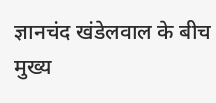ज्ञानचंद खंडेलवाल के बीच मुख्य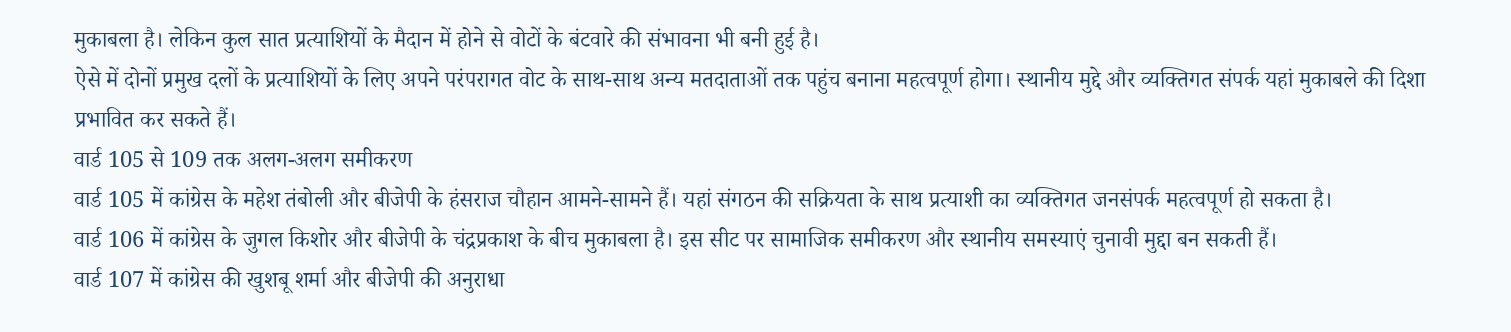मुकाबला है। लेकिन कुल सात प्रत्याशियों के मैदान में होने से वोटों के बंटवारे की संभावना भी बनी हुई है।
ऐसे में दोनों प्रमुख दलों के प्रत्याशियों के लिए अपने परंपरागत वोट के साथ-साथ अन्य मतदाताओं तक पहुंच बनाना महत्वपूर्ण होगा। स्थानीय मुद्दे और व्यक्तिगत संपर्क यहां मुकाबले की दिशा प्रभावित कर सकते हैं।
वार्ड 105 से 109 तक अलग-अलग समीकरण
वार्ड 105 में कांग्रेस के महेश तंबोली और बीजेपी के हंसराज चौहान आमने-सामने हैं। यहां संगठन की सक्रियता के साथ प्रत्याशी का व्यक्तिगत जनसंपर्क महत्वपूर्ण हो सकता है।
वार्ड 106 में कांग्रेस के जुगल किशोर और बीजेपी के चंद्रप्रकाश के बीच मुकाबला है। इस सीट पर सामाजिक समीकरण और स्थानीय समस्याएं चुनावी मुद्दा बन सकती हैं।
वार्ड 107 में कांग्रेस की खुशबू शर्मा और बीजेपी की अनुराधा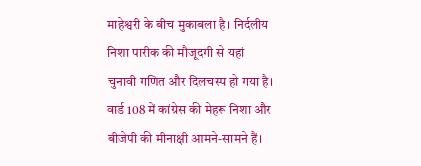माहेश्वरी के बीच मुकाबला है। निर्दलीय निशा पारीक की मौजूदगी से यहां चुनावी गणित और दिलचस्प हो गया है।
वार्ड 108 में कांग्रेस की मेहरू निशा और बीजेपी की मीनाक्षी आमने-सामने हैं।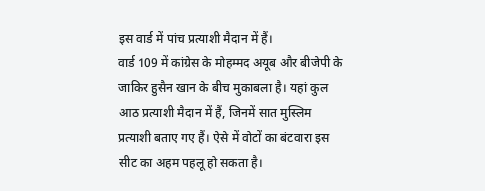इस वार्ड में पांच प्रत्याशी मैदान में हैं।
वार्ड 109 में कांग्रेस के मोहम्मद अयूब और बीजेपी के जाकिर हुसैन खान के बीच मुकाबला है। यहां कुल आठ प्रत्याशी मैदान में हैं, जिनमें सात मुस्लिम प्रत्याशी बताए गए हैं। ऐसे में वोटों का बंटवारा इस सीट का अहम पहलू हो सकता है।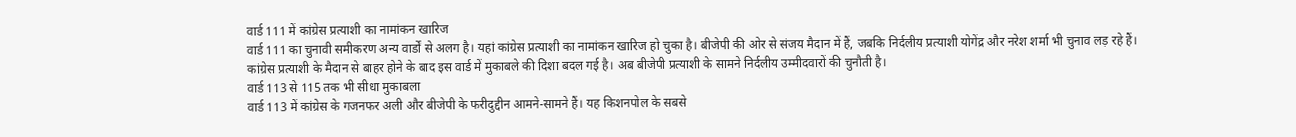वार्ड 111 में कांग्रेस प्रत्याशी का नामांकन खारिज
वार्ड 111 का चुनावी समीकरण अन्य वार्डों से अलग है। यहां कांग्रेस प्रत्याशी का नामांकन खारिज हो चुका है। बीजेपी की ओर से संजय मैदान में हैं, जबकि निर्दलीय प्रत्याशी योगेंद्र और नरेश शर्मा भी चुनाव लड़ रहे हैं।
कांग्रेस प्रत्याशी के मैदान से बाहर होने के बाद इस वार्ड में मुकाबले की दिशा बदल गई है। अब बीजेपी प्रत्याशी के सामने निर्दलीय उम्मीदवारों की चुनौती है।
वार्ड 113 से 115 तक भी सीधा मुकाबला
वार्ड 113 में कांग्रेस के गजनफर अली और बीजेपी के फरीदुद्दीन आमने-सामने हैं। यह किशनपोल के सबसे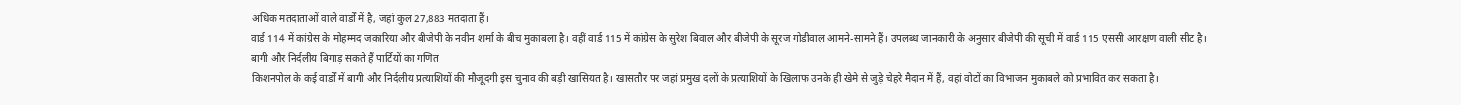अधिक मतदाताओं वाले वार्डों में है, जहां कुल 27,883 मतदाता हैं।
वार्ड 114 में कांग्रेस के मोहम्मद जकारिया और बीजेपी के नवीन शर्मा के बीच मुकाबला है। वहीं वार्ड 115 में कांग्रेस के सुरेश बिवाल और बीजेपी के सूरज गोडीवाल आमने-सामने हैं। उपलब्ध जानकारी के अनुसार बीजेपी की सूची में वार्ड 115 एससी आरक्षण वाली सीट है।
बागी और निर्दलीय बिगाड़ सकते हैं पार्टियों का गणित
किशनपोल के कई वार्डों में बागी और निर्दलीय प्रत्याशियों की मौजूदगी इस चुनाव की बड़ी खासियत है। खासतौर पर जहां प्रमुख दलों के प्रत्याशियों के खिलाफ उनके ही खेमे से जुड़े चेहरे मैदान में हैं, वहां वोटों का विभाजन मुकाबले को प्रभावित कर सकता है।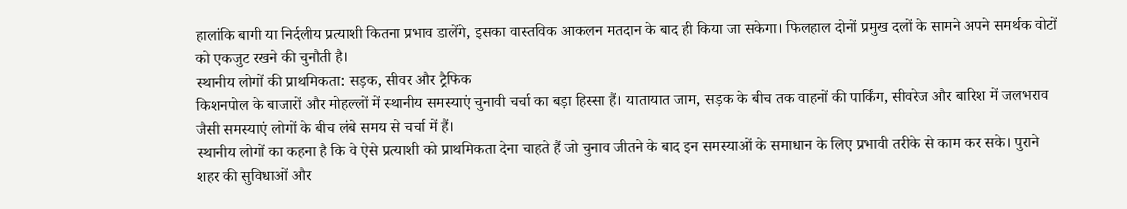हालांकि बागी या निर्दलीय प्रत्याशी कितना प्रभाव डालेंगे, इसका वास्तविक आकलन मतदान के बाद ही किया जा सकेगा। फिलहाल दोनों प्रमुख दलों के सामने अपने समर्थक वोटों को एकजुट रखने की चुनौती है।
स्थानीय लोगों की प्राथमिकता: सड़क, सीवर और ट्रैफिक
किशनपोल के बाजारों और मोहल्लों में स्थानीय समस्याएं चुनावी चर्चा का बड़ा हिस्सा हैं। यातायात जाम, सड़क के बीच तक वाहनों की पार्किंग, सीवरेज और बारिश में जलभराव जैसी समस्याएं लोगों के बीच लंबे समय से चर्चा में हैं।
स्थानीय लोगों का कहना है कि वे ऐसे प्रत्याशी को प्राथमिकता देना चाहते हैं जो चुनाव जीतने के बाद इन समस्याओं के समाधान के लिए प्रभावी तरीके से काम कर सके। पुराने शहर की सुविधाओं और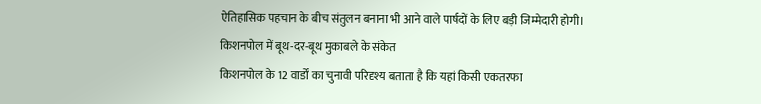ऐतिहासिक पहचान के बीच संतुलन बनाना भी आने वाले पार्षदों के लिए बड़ी जिम्मेदारी होगी।
किशनपोल में बूथ-दर-बूथ मुकाबले के संकेत
किशनपोल के 12 वार्डों का चुनावी परिदृश्य बताता है कि यहां किसी एकतरफा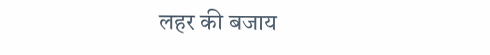लहर की बजाय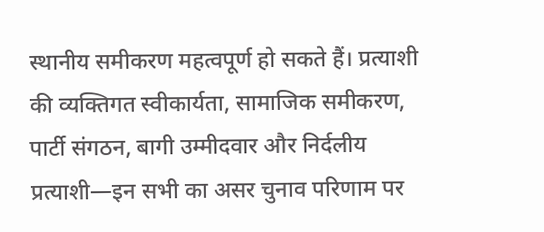स्थानीय समीकरण महत्वपूर्ण हो सकते हैं। प्रत्याशी की व्यक्तिगत स्वीकार्यता, सामाजिक समीकरण, पार्टी संगठन, बागी उम्मीदवार और निर्दलीय प्रत्याशी—इन सभी का असर चुनाव परिणाम पर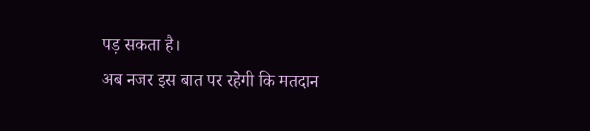पड़ सकता है।
अब नजर इस बात पर रहेगी कि मतदान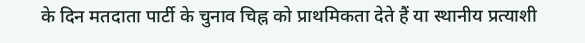के दिन मतदाता पार्टी के चुनाव चिह्न को प्राथमिकता देते हैं या स्थानीय प्रत्याशी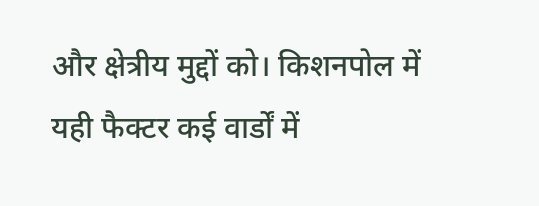और क्षेत्रीय मुद्दों को। किशनपोल में यही फैक्टर कई वार्डों में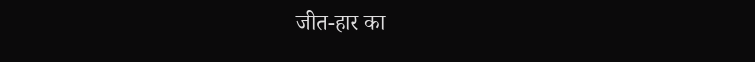जीत-हार का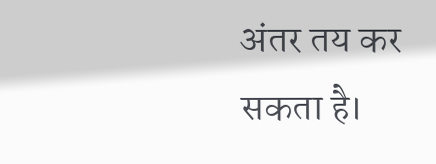अंतर तय कर सकता है।